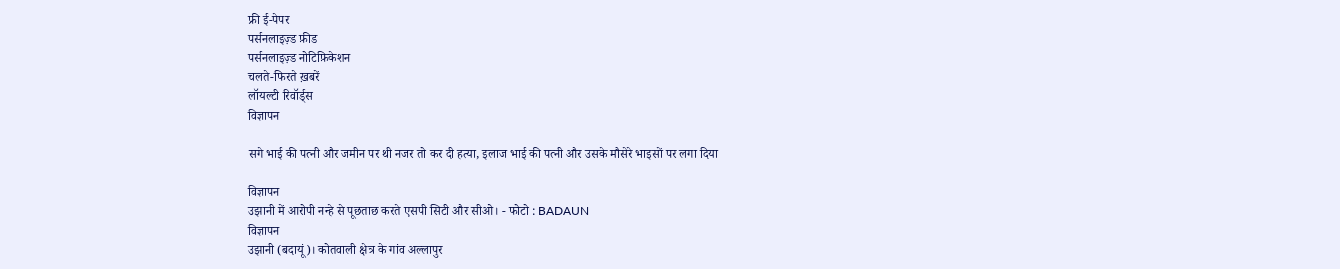फ्री ई-पेपर
पर्सनलाइज़्ड फ़ीड
पर्सनलाइज़्ड नोटिफ़िकेशन
चलते-फिरते ख़बरें
लॉयल्टी रिवॉर्ड्स
विज्ञापन

सगे भाई की पत्नी और जमीन पर थी नजर तो कर दी हत्या, इलाज भाई की पत्नी और उसके मौसेरे भाइसों पर लगा दिया

विज्ञापन
उझानी में आरोपी नन्हे से पूछताछ करते एसपी सिटी और सीओ। - फोटो : BADAUN
विज्ञापन
उझानी (बदायूं)। कोतवाली क्षेत्र के गांव अल्लापुर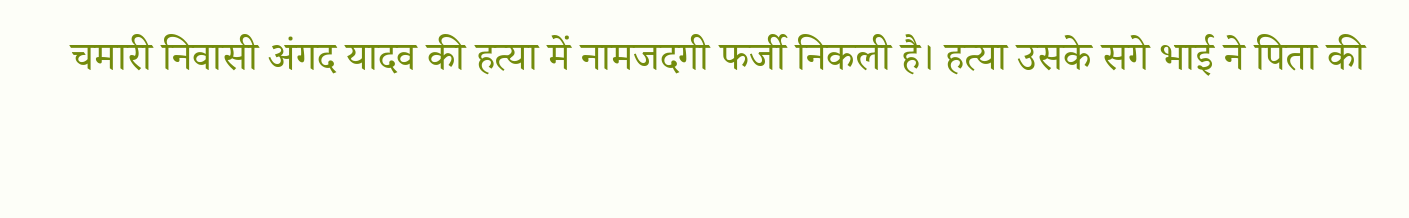चमारी निवासी अंगद यादव की हत्या में नामजदगी फर्जी निकली है। हत्या उसके सगे भाई ने पिता की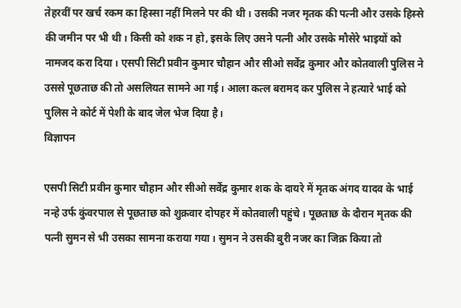तेहरवीं पर खर्च रकम का हिस्सा नहीं मिलने पर की थी। उसकी नजर मृतक की पत्नी और उसके हिस्से की जमीन पर भी थी। किसी को शक न हो, इसके लिए उसने पत्नी और उसके मौसेरे भाइयों को नामजद करा दिया। एसपी सिटी प्रवीन कुमार चौहान और सीओ सर्वेंद्र कुमार और कोतवाली पुलिस ने उससे पूछताछ की तो असलियत सामने आ गई। आला कत्ल बरामद कर पुलिस ने हत्यारे भाई को पुलिस ने कोर्ट में पेशी के बाद जेल भेज दिया है।
विज्ञापन

एसपी सिटी प्रवीन कुमार चौहान और सीओ सर्वेंद्र कुमार शक के दायरे में मृतक अंगद यादव के भाई नन्हे उर्फ कुंवरपाल से पूछताछ को शुक्रवार दोपहर में कोतवाली पहुंचे। पूछताछ के दौरान मृतक की पत्नी सुमन से भी उसका सामना कराया गया। सुमन ने उसकी बुरी नजर का जिक्र किया तो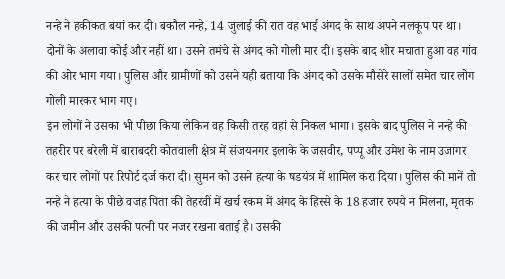नन्हे ने हकीकत बयां कर दी। बकौल नन्हे, 14 जुलाई की रात वह भाई अंगद के साथ अपने नलकूप पर था। दोनों के अलावा कोई और नहीं था। उसने तमंचे से अंगद को गोली मार दी। इसके बाद शोर मचाता हुआ वह गांव की ओर भाग गया। पुलिस और ग्रामीणों को उसने यही बताया कि अंगद को उसके मौसेरे सालों समेत चार लोग गोली मारकर भाग गए।
इन लोगों ने उसका भी पीछा किया लेकिन वह किसी तरह वहां से निकल भागा। इसके बाद पुलिस ने नन्हे की तहरीर पर बरेली में बाराबदरी कोतवाली क्षेत्र में संजयनगर इलाके के जसवीर, पप्पू और उमेश के नाम उजागर कर चार लोगों पर रिपोर्ट दर्ज करा दी। सुमन को उसने हत्या के षडयंत्र में शामिल करा दिया। पुलिस की मानें तो नन्हे ने हत्या के पीछे वजह पिता की तेहरवीं में खर्च रकम में अंगद के हिस्से के 18 हजार रुपये न मिलना, मृतक की जमीन और उसकी पत्नी पर नजर रखना बताई है। उसकी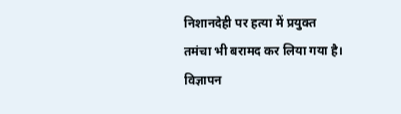निशानदेही पर हत्या में प्रयुक्त तमंचा भी बरामद कर लिया गया है।
विज्ञापन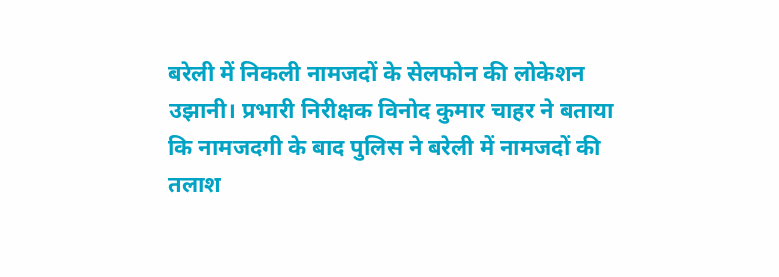बरेली में निकली नामजदों के सेलफोन की लोकेशन
उझानी। प्रभारी निरीक्षक विनोद कुमार चाहर ने बताया कि नामजदगी के बाद पुलिस ने बरेली में नामजदों की तलाश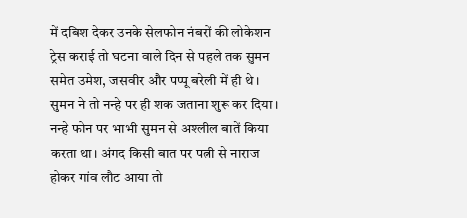में दबिश देकर उनके सेलफोन नंबरों की लोकेशन ट्रेस कराई तो घटना वाले दिन से पहले तक सुमन समेत उमेश, जसवीर और पप्पू बरेली में ही थे। सुमन ने तो नन्हे पर ही शक जताना शुरू कर दिया। नन्हे फोन पर भाभी सुमन से अश्लील बातें किया करता था। अंगद किसी बात पर पत्नी से नाराज होकर गांव लौट आया तो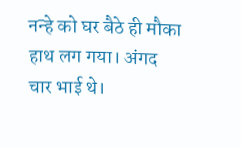नन्हे को घर बैठे ही मौका हाथ लग गया। अंगद चार भाई थे।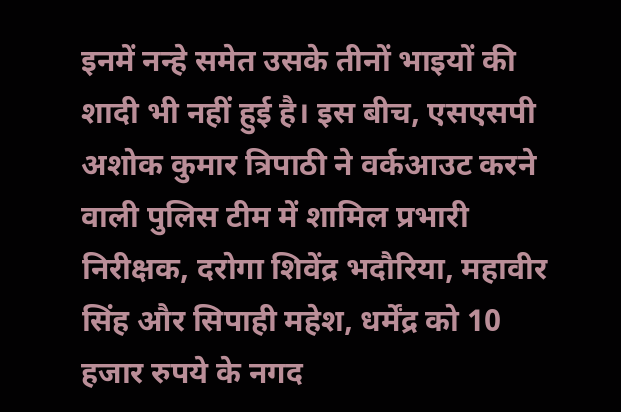इनमें नन्हे समेत उसके तीनों भाइयों की शादी भी नहीं हुई है। इस बीच, एसएसपी अशोक कुमार त्रिपाठी ने वर्कआउट करने वाली पुलिस टीम में शामिल प्रभारी निरीक्षक, दरोगा शिवेंद्र भदौरिया, महावीर सिंह और सिपाही महेश, धर्मेंद्र को 10 हजार रुपये के नगद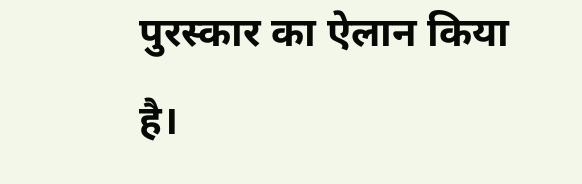पुरस्कार का ऐलान किया है।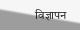विज्ञापन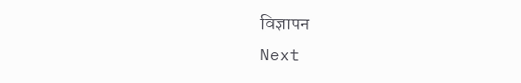विज्ञापन
Next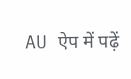AU ऐप में पढ़ें